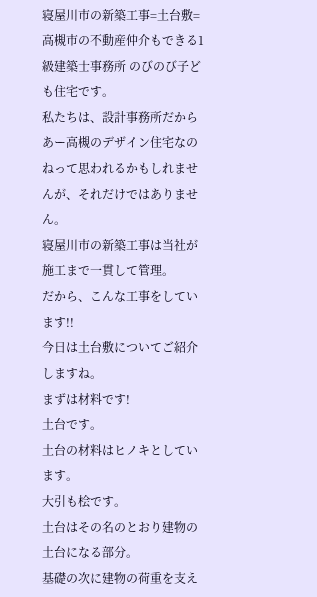寝屋川市の新築工事=土台敷=
高槻市の不動産仲介もできる1級建築士事務所 のびのび子ども住宅です。
私たちは、設計事務所だから
あー高槻のデザイン住宅なのねって思われるかもしれませんが、それだけではありません。
寝屋川市の新築工事は当社が施工まで一貫して管理。
だから、こんな工事をしています!!
今日は土台敷についてご紹介しますね。
まずは材料です!
土台です。
土台の材料はヒノキとしています。
大引も桧です。
土台はその名のとおり建物の土台になる部分。
基礎の次に建物の荷重を支え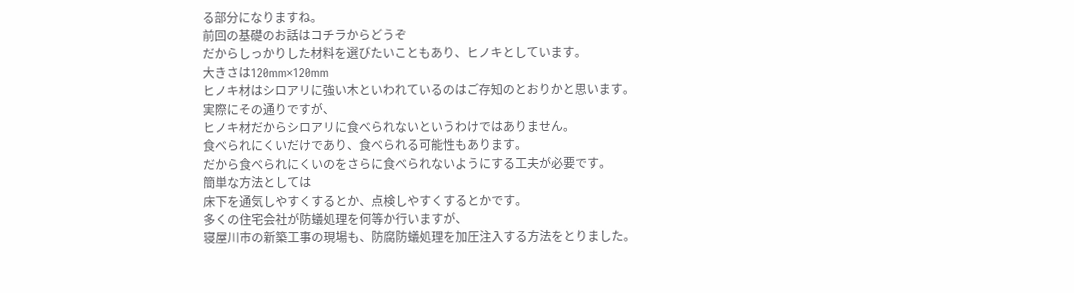る部分になりますね。
前回の基礎のお話はコチラからどうぞ
だからしっかりした材料を選びたいこともあり、ヒノキとしています。
大きさは120mm×120mm
ヒノキ材はシロアリに強い木といわれているのはご存知のとおりかと思います。
実際にその通りですが、
ヒノキ材だからシロアリに食べられないというわけではありません。
食べられにくいだけであり、食べられる可能性もあります。
だから食べられにくいのをさらに食べられないようにする工夫が必要です。
簡単な方法としては
床下を通気しやすくするとか、点検しやすくするとかです。
多くの住宅会社が防蟻処理を何等か行いますが、
寝屋川市の新築工事の現場も、防腐防蟻処理を加圧注入する方法をとりました。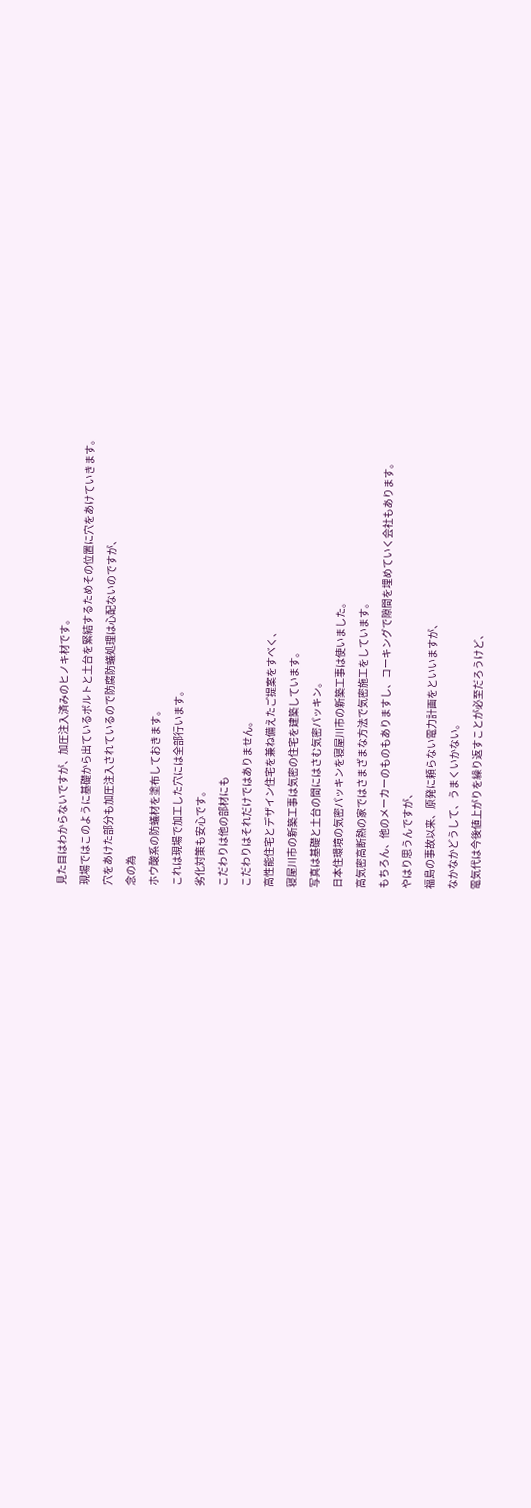見た目はわからないですが、加圧注入済みのヒノキ材です。
現場ではこのように基礎から出ているボルトと土台を緊結するためその位置に穴をあけていきます。
穴をあけた部分も加圧注入されているので防腐防蟻処理は心配ないのですが、
念の為
ホウ酸系の防蟻材を塗布しておきます。
これは現場で加工した穴には全部行います。
劣化対策も安心です。
こだわりは他の部材にも
こだわりはそれだけではありません。
高性能住宅とデザイン住宅を兼ね備えたご提案をすべく、
寝屋川市の新築工事は気密の住宅を建築しています。
写真は基礎と土台の間にはさむ気密パッキン。
日本住環境の気密パッキンを寝屋川市の新築工事は使いました。
高気密高断熱の家ではさまざまな方法で気密施工をしています。
もちろん、他のメーカーのものもありますし、コーキングで隙間を埋めていく会社もあります。
やはり思うんですが、
福島の事故以来、原発に頼らない電力計画をといいますが、
なかなかどうして、うまくいかない。
電気代は今後値上がりを繰り返すことが必至だろうけど、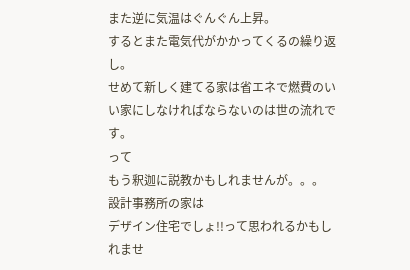また逆に気温はぐんぐん上昇。
するとまた電気代がかかってくるの繰り返し。
せめて新しく建てる家は省エネで燃費のいい家にしなければならないのは世の流れです。
って
もう釈迦に説教かもしれませんが。。。
設計事務所の家は
デザイン住宅でしょ!!って思われるかもしれませ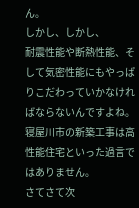ん。
しかし、しかし、
耐震性能や断熱性能、そして気密性能にもやっぱりこだわっていかなければならないんですよね。
寝屋川市の新築工事は高性能住宅といった過言ではありません。
さてさて次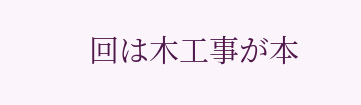回は木工事が本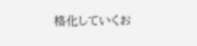格化していくお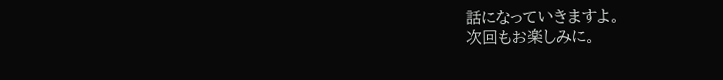話になっていきますよ。
次回もお楽しみに。